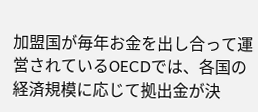加盟国が毎年お金を出し合って運営されているOECDでは、各国の経済規模に応じて拠出金が決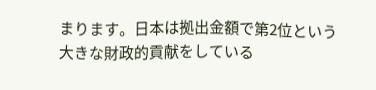まります。日本は拠出金額で第2位という大きな財政的貢献をしている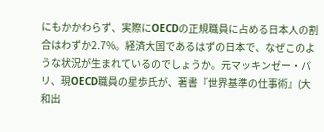にもかかわらず、実際にOECDの正規職員に占める日本人の割合はわずか2.7%。経済大国であるはずの日本で、なぜこのような状況が生まれているのでしょうか。元マッキンゼー・パリ、現OECD職員の星歩氏が、著書『世界基準の仕事術』(大和出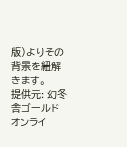版)よりその背景を紐解きます。
提供元: 幻冬舎ゴールドオンライ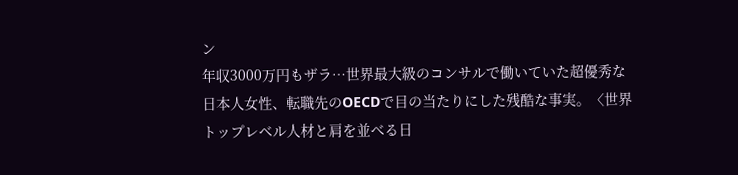ン
年収3000万円もザラ…世界最大級のコンサルで働いていた超優秀な日本人女性、転職先のOECDで目の当たりにした残酷な事実。〈世界トップレベル人材と肩を並べる日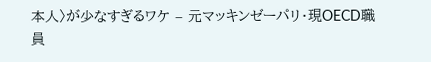本人〉が少なすぎるワケ – 元マッキンゼーパリ・現OECD職員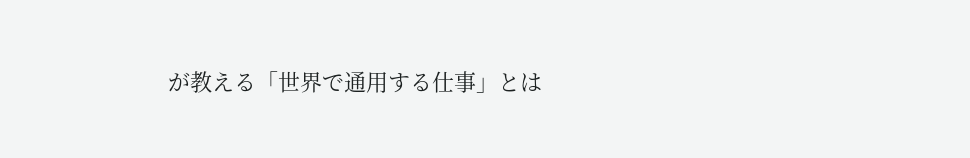が教える「世界で通用する仕事」とは